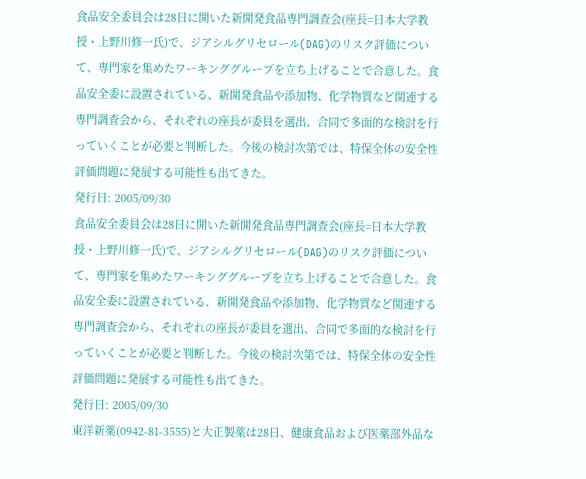食品安全委員会は28日に開いた新開発食品専門調査会(座長=日本大学教授・上野川修一氏)で、ジアシルグリセロール(DAG)のリスク評価について、専門家を集めたワーキンググループを立ち上げることで合意した。食品安全委に設置されている、新開発食品や添加物、化学物質など関連する専門調査会から、それぞれの座長が委員を選出、合同で多面的な検討を行っていくことが必要と判断した。今後の検討次第では、特保全体の安全性評価問題に発展する可能性も出てきた。
発行日: 2005/09/30
食品安全委員会は28日に開いた新開発食品専門調査会(座長=日本大学教授・上野川修一氏)で、ジアシルグリセロール(DAG)のリスク評価について、専門家を集めたワーキンググループを立ち上げることで合意した。食品安全委に設置されている、新開発食品や添加物、化学物質など関連する専門調査会から、それぞれの座長が委員を選出、合同で多面的な検討を行っていくことが必要と判断した。今後の検討次第では、特保全体の安全性評価問題に発展する可能性も出てきた。
発行日: 2005/09/30
東洋新薬(0942-81-3555)と大正製薬は28日、健康食品および医薬部外品な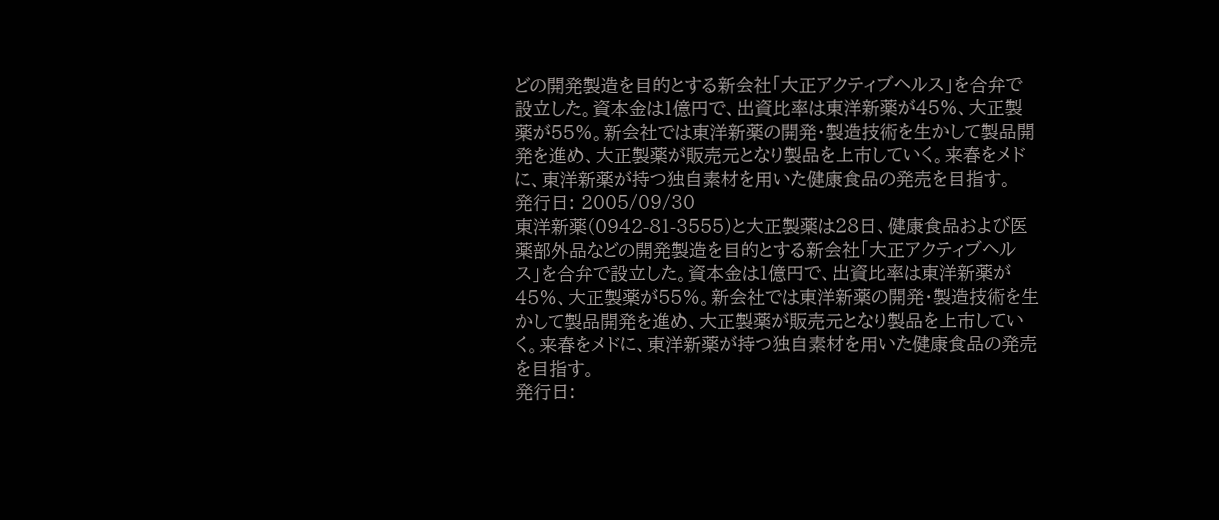どの開発製造を目的とする新会社「大正アクティブヘルス」を合弁で設立した。資本金は1億円で、出資比率は東洋新薬が45%、大正製薬が55%。新会社では東洋新薬の開発・製造技術を生かして製品開発を進め、大正製薬が販売元となり製品を上市していく。来春をメドに、東洋新薬が持つ独自素材を用いた健康食品の発売を目指す。
発行日: 2005/09/30
東洋新薬(0942-81-3555)と大正製薬は28日、健康食品および医薬部外品などの開発製造を目的とする新会社「大正アクティブヘルス」を合弁で設立した。資本金は1億円で、出資比率は東洋新薬が45%、大正製薬が55%。新会社では東洋新薬の開発・製造技術を生かして製品開発を進め、大正製薬が販売元となり製品を上市していく。来春をメドに、東洋新薬が持つ独自素材を用いた健康食品の発売を目指す。
発行日: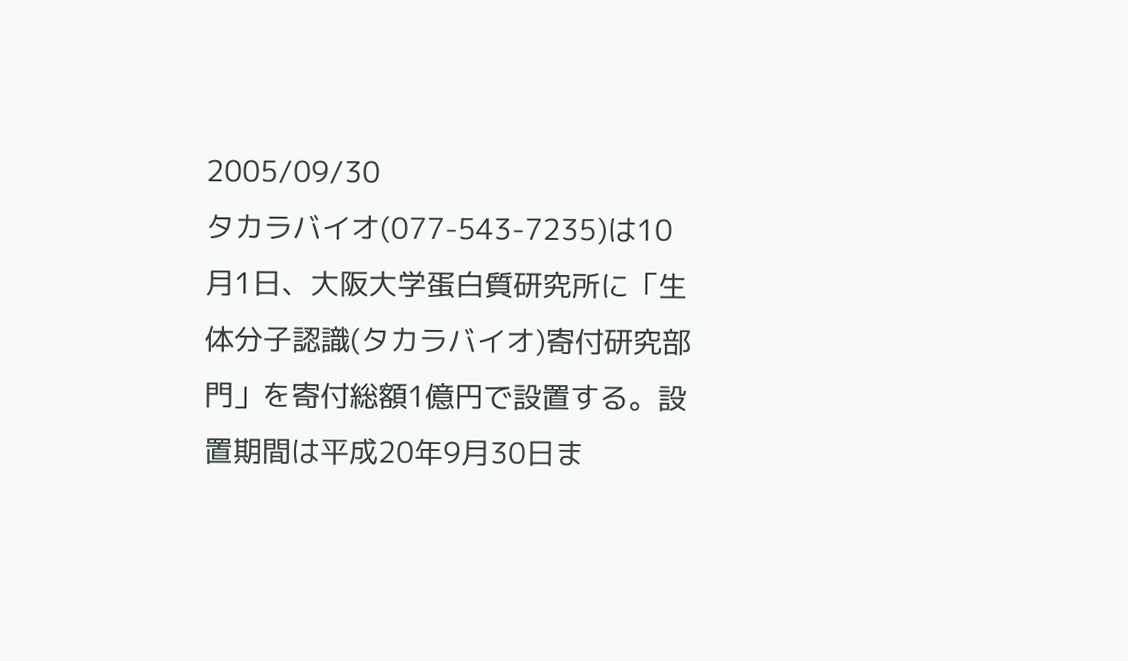2005/09/30
タカラバイオ(077-543-7235)は10月1日、大阪大学蛋白質研究所に「生体分子認識(タカラバイオ)寄付研究部門」を寄付総額1億円で設置する。設置期間は平成20年9月30日ま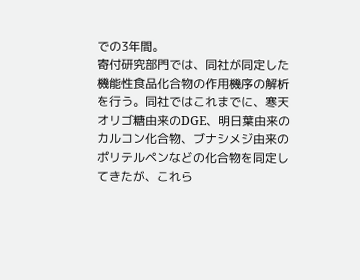での3年間。
寄付研究部門では、同社が同定した機能性食品化合物の作用機序の解析を行う。同社ではこれまでに、寒天オリゴ糖由来のDGE、明日葉由来のカルコン化合物、ブナシメジ由来のポリテルペンなどの化合物を同定してきたが、これら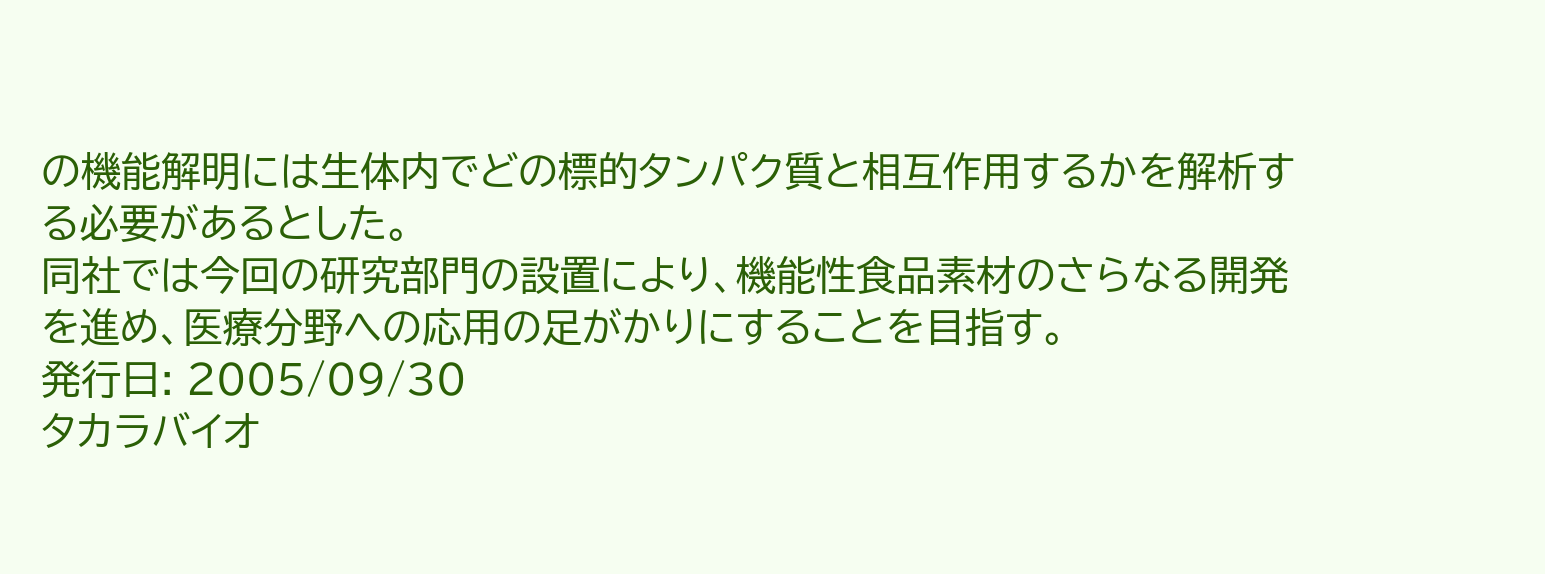の機能解明には生体内でどの標的タンパク質と相互作用するかを解析する必要があるとした。
同社では今回の研究部門の設置により、機能性食品素材のさらなる開発を進め、医療分野への応用の足がかりにすることを目指す。
発行日: 2005/09/30
タカラバイオ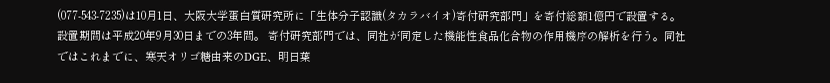(077-543-7235)は10月1日、大阪大学蛋白質研究所に「生体分子認識(タカラバイオ)寄付研究部門」を寄付総額1億円で設置する。設置期間は平成20年9月30日までの3年間。 寄付研究部門では、同社が同定した機能性食品化合物の作用機序の解析を行う。同社ではこれまでに、寒天オリゴ糖由来のDGE、明日葉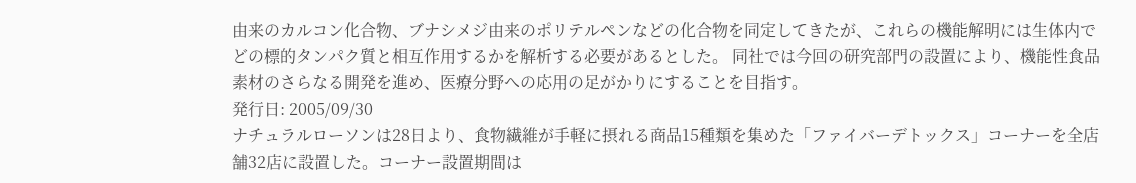由来のカルコン化合物、ブナシメジ由来のポリテルペンなどの化合物を同定してきたが、これらの機能解明には生体内でどの標的タンパク質と相互作用するかを解析する必要があるとした。 同社では今回の研究部門の設置により、機能性食品素材のさらなる開発を進め、医療分野への応用の足がかりにすることを目指す。
発行日: 2005/09/30
ナチュラルローソンは28日より、食物繊維が手軽に摂れる商品15種類を集めた「ファイバーデトックス」コーナーを全店舗32店に設置した。コーナー設置期間は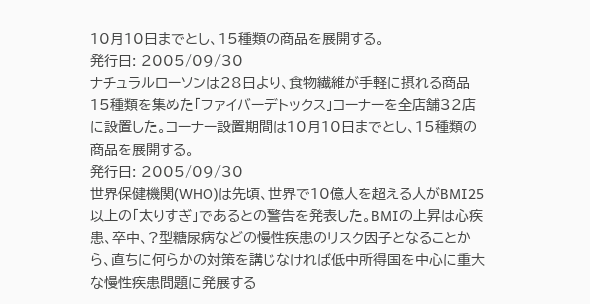10月10日までとし、15種類の商品を展開する。
発行日: 2005/09/30
ナチュラルローソンは28日より、食物繊維が手軽に摂れる商品15種類を集めた「ファイバーデトックス」コーナーを全店舗32店に設置した。コーナー設置期間は10月10日までとし、15種類の商品を展開する。
発行日: 2005/09/30
世界保健機関(WHO)は先頃、世界で10億人を超える人がBMI25以上の「太りすぎ」であるとの警告を発表した。BMIの上昇は心疾患、卒中、?型糖尿病などの慢性疾患のリスク因子となることから、直ちに何らかの対策を講じなければ低中所得国を中心に重大な慢性疾患問題に発展する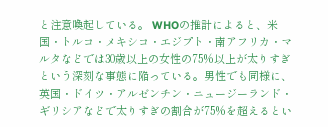と注意喚起している。 WHOの推計によると、米国・トルコ・メキシコ・エジプト・南アフリカ・マルタなどでは30歳以上の女性の75%以上が太りすぎという深刻な事態に陥っている。男性でも同様に、英国・ドイツ・アルゼンチン・ニュージーランド・ギリシアなどで太りすぎの割合が75%を超えるとい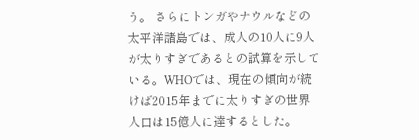う。 さらにトンガやナウルなどの太平洋諸島では、成人の10人に9人が太りすぎであるとの試算を示している。WHOでは、現在の傾向が続けば2015年までに太りすぎの世界人口は15億人に達するとした。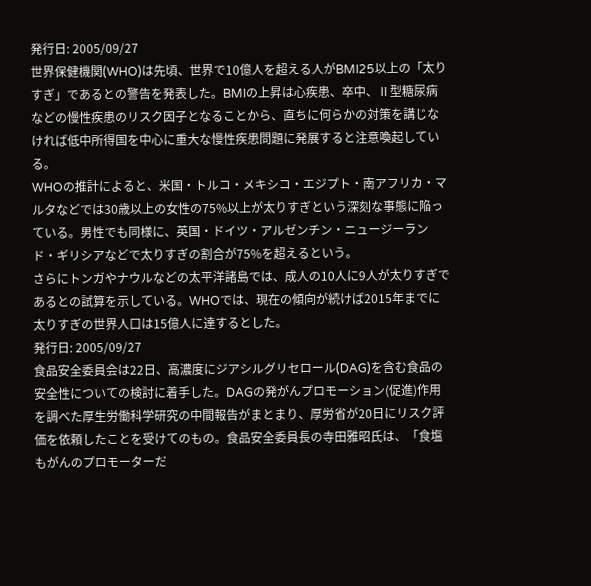発行日: 2005/09/27
世界保健機関(WHO)は先頃、世界で10億人を超える人がBMI25以上の「太りすぎ」であるとの警告を発表した。BMIの上昇は心疾患、卒中、Ⅱ型糖尿病などの慢性疾患のリスク因子となることから、直ちに何らかの対策を講じなければ低中所得国を中心に重大な慢性疾患問題に発展すると注意喚起している。
WHOの推計によると、米国・トルコ・メキシコ・エジプト・南アフリカ・マルタなどでは30歳以上の女性の75%以上が太りすぎという深刻な事態に陥っている。男性でも同様に、英国・ドイツ・アルゼンチン・ニュージーランド・ギリシアなどで太りすぎの割合が75%を超えるという。
さらにトンガやナウルなどの太平洋諸島では、成人の10人に9人が太りすぎであるとの試算を示している。WHOでは、現在の傾向が続けば2015年までに太りすぎの世界人口は15億人に達するとした。
発行日: 2005/09/27
食品安全委員会は22日、高濃度にジアシルグリセロール(DAG)を含む食品の安全性についての検討に着手した。DAGの発がんプロモーション(促進)作用を調べた厚生労働科学研究の中間報告がまとまり、厚労省が20日にリスク評価を依頼したことを受けてのもの。食品安全委員長の寺田雅昭氏は、「食塩もがんのプロモーターだ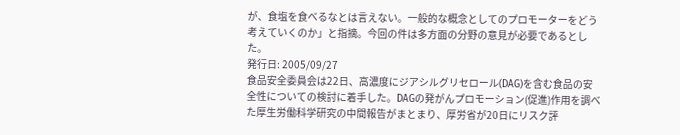が、食塩を食べるなとは言えない。一般的な概念としてのプロモーターをどう考えていくのか」と指摘。今回の件は多方面の分野の意見が必要であるとした。
発行日: 2005/09/27
食品安全委員会は22日、高濃度にジアシルグリセロール(DAG)を含む食品の安全性についての検討に着手した。DAGの発がんプロモーション(促進)作用を調べた厚生労働科学研究の中間報告がまとまり、厚労省が20日にリスク評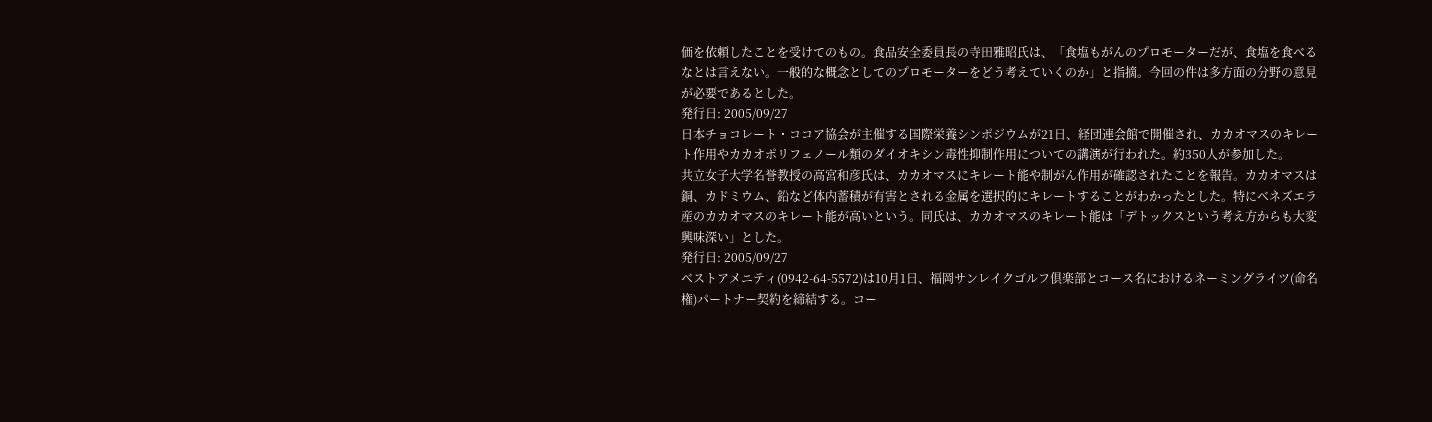価を依頼したことを受けてのもの。食品安全委員長の寺田雅昭氏は、「食塩もがんのプロモーターだが、食塩を食べるなとは言えない。一般的な概念としてのプロモーターをどう考えていくのか」と指摘。今回の件は多方面の分野の意見が必要であるとした。
発行日: 2005/09/27
日本チョコレート・ココア協会が主催する国際栄養シンポジウムが21日、経団連会館で開催され、カカオマスのキレート作用やカカオポリフェノール類のダイオキシン毒性抑制作用についての講演が行われた。約350人が参加した。
共立女子大学名誉教授の高宮和彦氏は、カカオマスにキレート能や制がん作用が確認されたことを報告。カカオマスは銅、カドミウム、鉛など体内蓄積が有害とされる金属を選択的にキレートすることがわかったとした。特にベネズエラ産のカカオマスのキレート能が高いという。同氏は、カカオマスのキレート能は「デトックスという考え方からも大変興味深い」とした。
発行日: 2005/09/27
ベストアメニティ(0942-64-5572)は10月1日、福岡サンレイクゴルフ倶楽部とコース名におけるネーミングライツ(命名権)パートナー契約を締結する。コー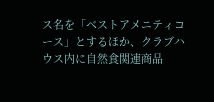ス名を「ベストアメニティコース」とするほか、クラブハウス内に自然食関連商品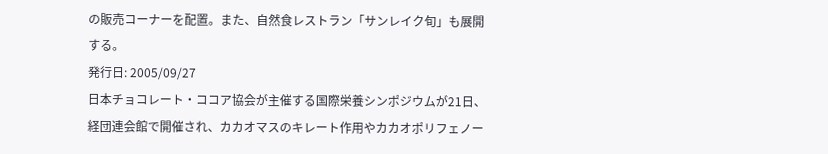の販売コーナーを配置。また、自然食レストラン「サンレイク旬」も展開する。
発行日: 2005/09/27
日本チョコレート・ココア協会が主催する国際栄養シンポジウムが21日、経団連会館で開催され、カカオマスのキレート作用やカカオポリフェノー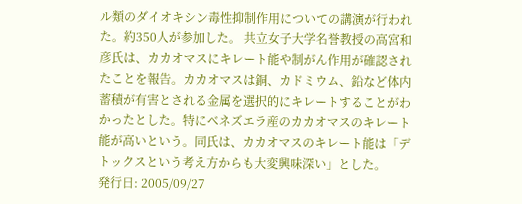ル類のダイオキシン毒性抑制作用についての講演が行われた。約350人が参加した。 共立女子大学名誉教授の高宮和彦氏は、カカオマスにキレート能や制がん作用が確認されたことを報告。カカオマスは銅、カドミウム、鉛など体内蓄積が有害とされる金属を選択的にキレートすることがわかったとした。特にベネズエラ産のカカオマスのキレート能が高いという。同氏は、カカオマスのキレート能は「デトックスという考え方からも大変興味深い」とした。
発行日: 2005/09/27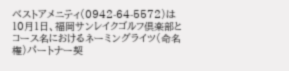ベストアメニティ(0942-64-5572)は10月1日、福岡サンレイクゴルフ倶楽部とコース名におけるネーミングライツ(命名権)パートナー契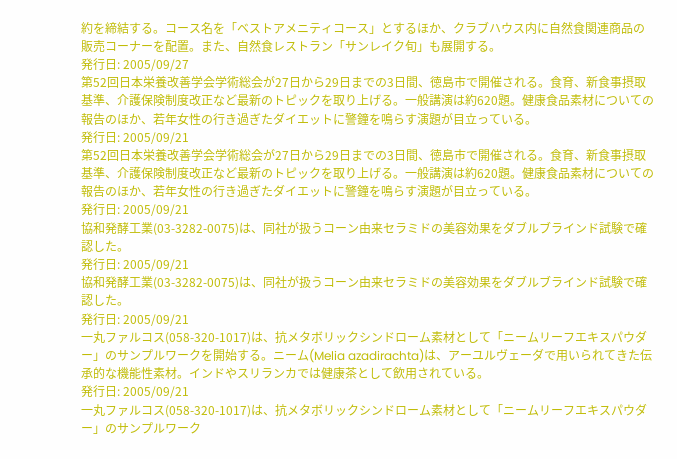約を締結する。コース名を「ベストアメニティコース」とするほか、クラブハウス内に自然食関連商品の販売コーナーを配置。また、自然食レストラン「サンレイク旬」も展開する。
発行日: 2005/09/27
第52回日本栄養改善学会学術総会が27日から29日までの3日間、徳島市で開催される。食育、新食事摂取基準、介護保険制度改正など最新のトピックを取り上げる。一般講演は約620題。健康食品素材についての報告のほか、若年女性の行き過ぎたダイエットに警鐘を鳴らす演題が目立っている。
発行日: 2005/09/21
第52回日本栄養改善学会学術総会が27日から29日までの3日間、徳島市で開催される。食育、新食事摂取基準、介護保険制度改正など最新のトピックを取り上げる。一般講演は約620題。健康食品素材についての報告のほか、若年女性の行き過ぎたダイエットに警鐘を鳴らす演題が目立っている。
発行日: 2005/09/21
協和発酵工業(03-3282-0075)は、同社が扱うコーン由来セラミドの美容効果をダブルブラインド試験で確認した。
発行日: 2005/09/21
協和発酵工業(03-3282-0075)は、同社が扱うコーン由来セラミドの美容効果をダブルブラインド試験で確認した。
発行日: 2005/09/21
一丸ファルコス(058-320-1017)は、抗メタボリックシンドローム素材として「ニームリーフエキスパウダー」のサンプルワークを開始する。ニーム(Melia azadirachta)は、アーユルヴェーダで用いられてきた伝承的な機能性素材。インドやスリランカでは健康茶として飲用されている。
発行日: 2005/09/21
一丸ファルコス(058-320-1017)は、抗メタボリックシンドローム素材として「ニームリーフエキスパウダー」のサンプルワーク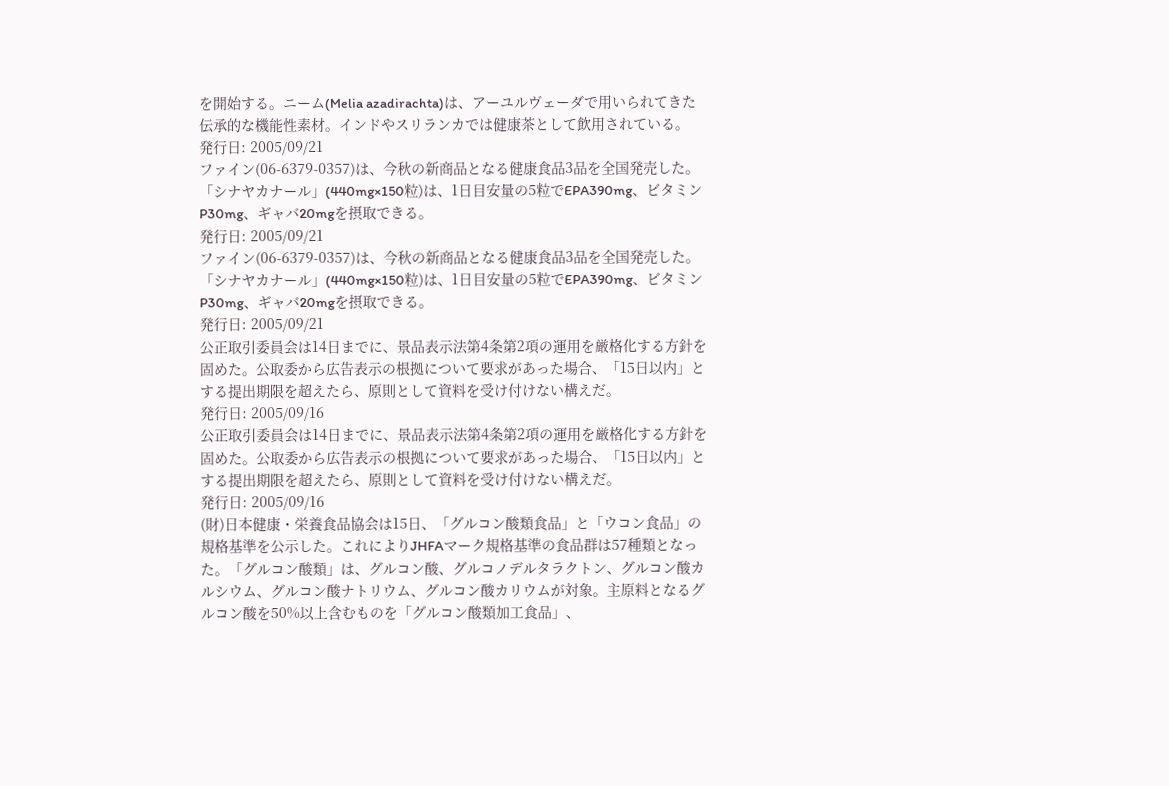を開始する。ニーム(Melia azadirachta)は、アーユルヴェーダで用いられてきた伝承的な機能性素材。インドやスリランカでは健康茶として飲用されている。
発行日: 2005/09/21
ファイン(06-6379-0357)は、今秋の新商品となる健康食品3品を全国発売した。「シナヤカナール」(440mg×150粒)は、1日目安量の5粒でEPA390mg、ビタミンP30mg、ギャバ20mgを摂取できる。
発行日: 2005/09/21
ファイン(06-6379-0357)は、今秋の新商品となる健康食品3品を全国発売した。「シナヤカナール」(440mg×150粒)は、1日目安量の5粒でEPA390mg、ビタミンP30mg、ギャバ20mgを摂取できる。
発行日: 2005/09/21
公正取引委員会は14日までに、景品表示法第4条第2項の運用を厳格化する方針を固めた。公取委から広告表示の根拠について要求があった場合、「15日以内」とする提出期限を超えたら、原則として資料を受け付けない構えだ。
発行日: 2005/09/16
公正取引委員会は14日までに、景品表示法第4条第2項の運用を厳格化する方針を固めた。公取委から広告表示の根拠について要求があった場合、「15日以内」とする提出期限を超えたら、原則として資料を受け付けない構えだ。
発行日: 2005/09/16
(財)日本健康・栄養食品協会は15日、「グルコン酸類食品」と「ウコン食品」の規格基準を公示した。これによりJHFAマーク規格基準の食品群は57種類となった。「グルコン酸類」は、グルコン酸、グルコノデルタラクトン、グルコン酸カルシウム、グルコン酸ナトリウム、グルコン酸カリウムが対象。主原料となるグルコン酸を50%以上含むものを「グルコン酸類加工食品」、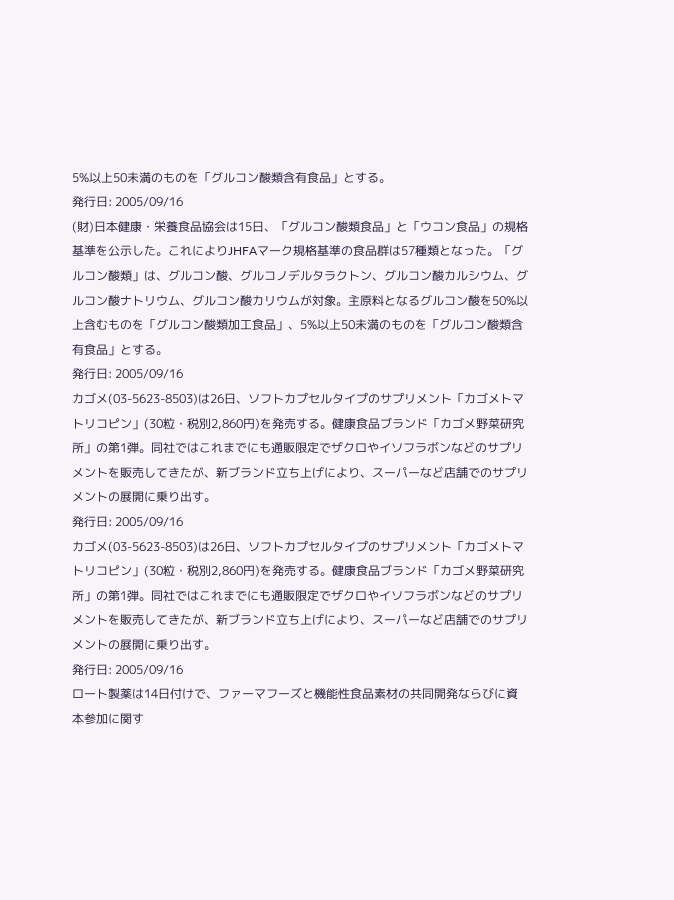5%以上50未満のものを「グルコン酸類含有食品」とする。
発行日: 2005/09/16
(財)日本健康・栄養食品協会は15日、「グルコン酸類食品」と「ウコン食品」の規格基準を公示した。これによりJHFAマーク規格基準の食品群は57種類となった。「グルコン酸類」は、グルコン酸、グルコノデルタラクトン、グルコン酸カルシウム、グルコン酸ナトリウム、グルコン酸カリウムが対象。主原料となるグルコン酸を50%以上含むものを「グルコン酸類加工食品」、5%以上50未満のものを「グルコン酸類含有食品」とする。
発行日: 2005/09/16
カゴメ(03-5623-8503)は26日、ソフトカプセルタイプのサプリメント「カゴメトマトリコピン」(30粒・税別2,860円)を発売する。健康食品ブランド「カゴメ野菜研究所」の第1弾。同社ではこれまでにも通販限定でザクロやイソフラボンなどのサプリメントを販売してきたが、新ブランド立ち上げにより、スーパーなど店舗でのサプリメントの展開に乗り出す。
発行日: 2005/09/16
カゴメ(03-5623-8503)は26日、ソフトカプセルタイプのサプリメント「カゴメトマトリコピン」(30粒・税別2,860円)を発売する。健康食品ブランド「カゴメ野菜研究所」の第1弾。同社ではこれまでにも通販限定でザクロやイソフラボンなどのサプリメントを販売してきたが、新ブランド立ち上げにより、スーパーなど店舗でのサプリメントの展開に乗り出す。
発行日: 2005/09/16
ロート製薬は14日付けで、ファーマフーズと機能性食品素材の共同開発ならびに資本参加に関す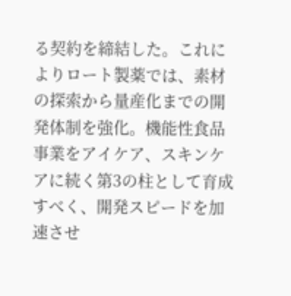る契約を締結した。これによりロート製薬では、素材の探索から量産化までの開発体制を強化。機能性食品事業をアイケア、スキンケアに続く第3の柱として育成すべく、開発スピードを加速させ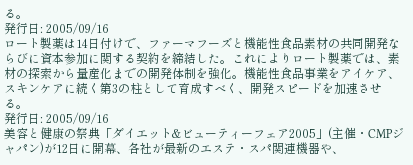る。
発行日: 2005/09/16
ロート製薬は14日付けで、ファーマフーズと機能性食品素材の共同開発ならびに資本参加に関する契約を締結した。これによりロート製薬では、素材の探索から量産化までの開発体制を強化。機能性食品事業をアイケア、スキンケアに続く第3の柱として育成すべく、開発スピードを加速させる。
発行日: 2005/09/16
美容と健康の祭典「ダイエット&ビューティーフェア2005」(主催・CMPジャパン)が12日に開幕、各社が最新のエステ・スパ関連機器や、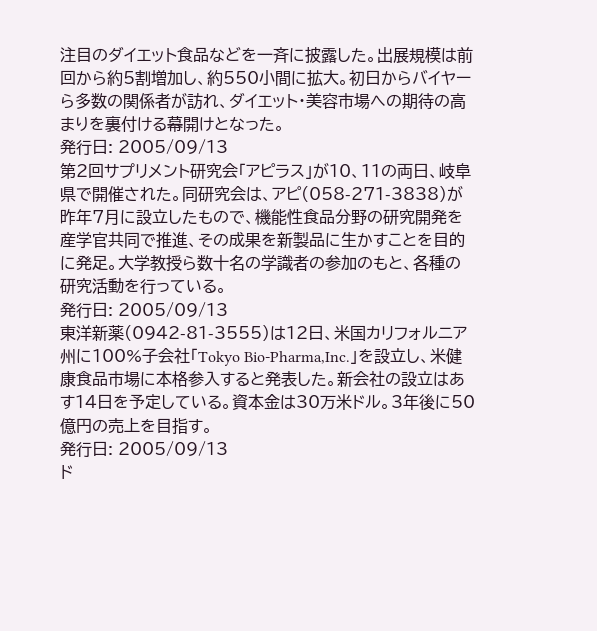注目のダイエット食品などを一斉に披露した。出展規模は前回から約5割増加し、約550小間に拡大。初日からバイヤーら多数の関係者が訪れ、ダイエット・美容市場への期待の高まりを裏付ける幕開けとなった。
発行日: 2005/09/13
第2回サプリメント研究会「アピラス」が10、11の両日、岐阜県で開催された。同研究会は、アピ(058-271-3838)が昨年7月に設立したもので、機能性食品分野の研究開発を産学官共同で推進、その成果を新製品に生かすことを目的に発足。大学教授ら数十名の学識者の参加のもと、各種の研究活動を行っている。
発行日: 2005/09/13
東洋新薬(0942-81-3555)は12日、米国カリフォルニア州に100%子会社「Tokyo Bio-Pharma,Inc.」を設立し、米健康食品市場に本格参入すると発表した。新会社の設立はあす14日を予定している。資本金は30万米ドル。3年後に50億円の売上を目指す。
発行日: 2005/09/13
ド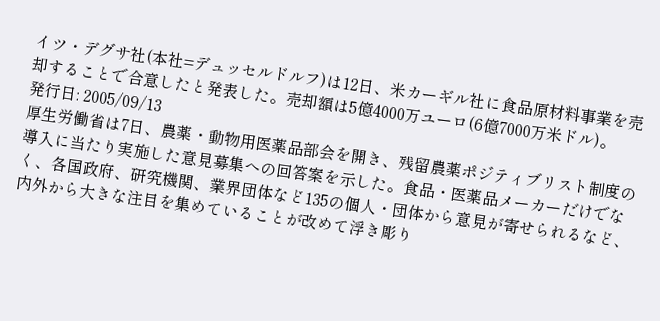イツ・デグサ社(本社=デュッセルドルフ)は12日、米カーギル社に食品原材料事業を売却することで合意したと発表した。売却額は5億4000万ユーロ(6億7000万米ドル)。
発行日: 2005/09/13
厚生労働省は7日、農薬・動物用医薬品部会を開き、残留農薬ポジティブリスト制度の導入に当たり実施した意見募集への回答案を示した。食品・医薬品メーカーだけでなく、各国政府、研究機関、業界団体など135の個人・団体から意見が寄せられるなど、内外から大きな注目を集めていることが改めて浮き彫り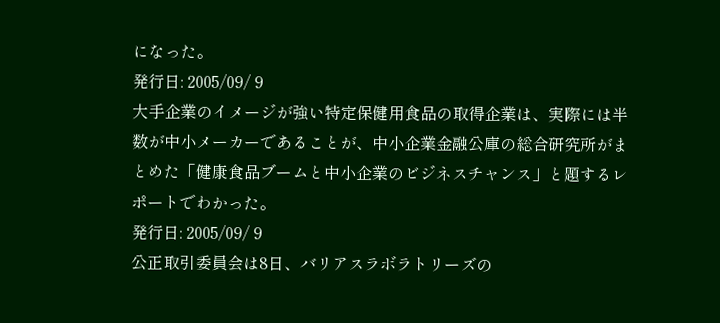になった。
発行日: 2005/09/ 9
大手企業のイメージが強い特定保健用食品の取得企業は、実際には半数が中小メーカーであることが、中小企業金融公庫の総合研究所がまとめた「健康食品ブームと中小企業のビジネスチャンス」と題するレポートでわかった。
発行日: 2005/09/ 9
公正取引委員会は8日、バリアスラボラトリーズの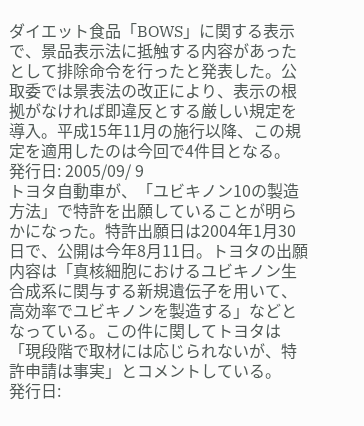ダイエット食品「BOWS」に関する表示で、景品表示法に抵触する内容があったとして排除命令を行ったと発表した。公取委では景表法の改正により、表示の根拠がなければ即違反とする厳しい規定を導入。平成15年11月の施行以降、この規定を適用したのは今回で4件目となる。
発行日: 2005/09/ 9
トヨタ自動車が、「ユビキノン10の製造方法」で特許を出願していることが明らかになった。特許出願日は2004年1月30日で、公開は今年8月11日。トヨタの出願内容は「真核細胞におけるユビキノン生合成系に関与する新規遺伝子を用いて、高効率でユビキノンを製造する」などとなっている。この件に関してトヨタは「現段階で取材には応じられないが、特許申請は事実」とコメントしている。
発行日: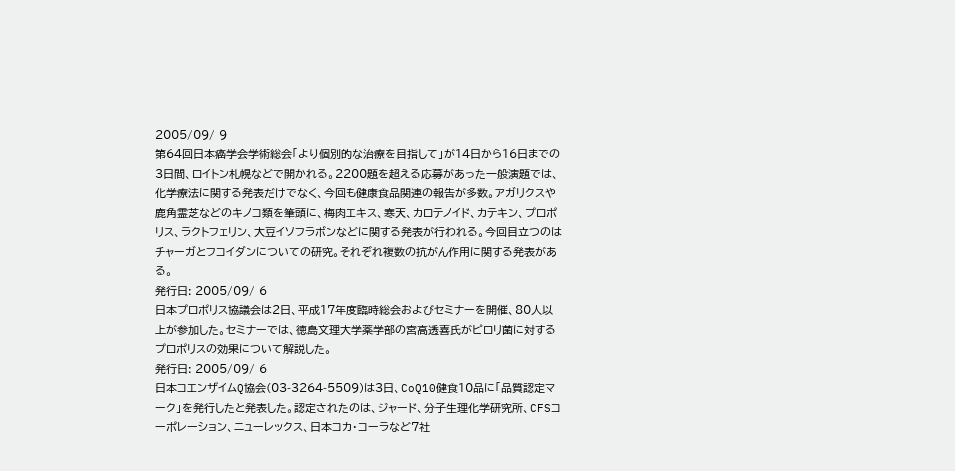2005/09/ 9
第64回日本癌学会学術総会「より個別的な治療を目指して」が14日から16日までの3日間、ロイトン札幌などで開かれる。2200題を超える応募があった一般演題では、化学療法に関する発表だけでなく、今回も健康食品関連の報告が多数。アガリクスや鹿角霊芝などのキノコ類を筆頭に、梅肉エキス、寒天、カロテノイド、カテキン、プロポリス、ラクトフェリン、大豆イソフラボンなどに関する発表が行われる。今回目立つのはチャーガとフコイダンについての研究。それぞれ複数の抗がん作用に関する発表がある。
発行日: 2005/09/ 6
日本プロポリス協議会は2日、平成17年度臨時総会およびセミナーを開催、80人以上が参加した。セミナーでは、徳島文理大学薬学部の宮高透喜氏がピロリ菌に対するプロポリスの効果について解説した。
発行日: 2005/09/ 6
日本コエンザイムQ協会(03-3264-5509)は3日、CoQ10健食10品に「品質認定マーク」を発行したと発表した。認定されたのは、ジャード、分子生理化学研究所、CFSコーポレーション、ニューレックス、日本コカ・コーラなど7社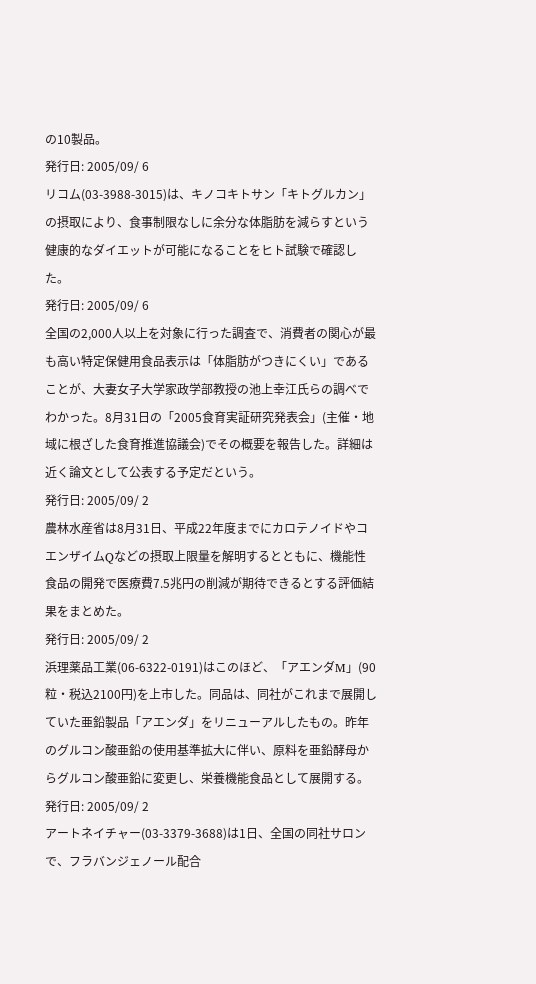の10製品。
発行日: 2005/09/ 6
リコム(03-3988-3015)は、キノコキトサン「キトグルカン」の摂取により、食事制限なしに余分な体脂肪を減らすという健康的なダイエットが可能になることをヒト試験で確認した。
発行日: 2005/09/ 6
全国の2,000人以上を対象に行った調査で、消費者の関心が最も高い特定保健用食品表示は「体脂肪がつきにくい」であることが、大妻女子大学家政学部教授の池上幸江氏らの調べでわかった。8月31日の「2005食育実証研究発表会」(主催・地域に根ざした食育推進協議会)でその概要を報告した。詳細は近く論文として公表する予定だという。
発行日: 2005/09/ 2
農林水産省は8月31日、平成22年度までにカロテノイドやコエンザイムQなどの摂取上限量を解明するとともに、機能性食品の開発で医療費7.5兆円の削減が期待できるとする評価結果をまとめた。
発行日: 2005/09/ 2
浜理薬品工業(06-6322-0191)はこのほど、「アエンダM」(90粒・税込2100円)を上市した。同品は、同社がこれまで展開していた亜鉛製品「アエンダ」をリニューアルしたもの。昨年のグルコン酸亜鉛の使用基準拡大に伴い、原料を亜鉛酵母からグルコン酸亜鉛に変更し、栄養機能食品として展開する。
発行日: 2005/09/ 2
アートネイチャー(03-3379-3688)は1日、全国の同社サロンで、フラバンジェノール配合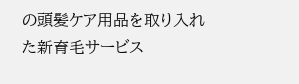の頭髪ケア用品を取り入れた新育毛サービス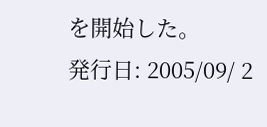を開始した。
発行日: 2005/09/ 2